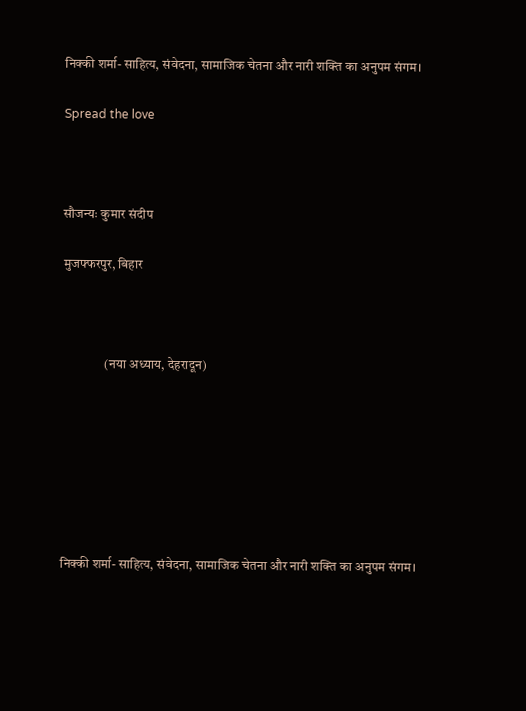निक्की शर्मा- साहित्य, संवेदना, सामाजिक चेतना और नारी शक्ति का अनुपम संगम।

Spread the love



सौजन्यः कुमार संदीप

मुजफ्फरपुर, बिहार



                (नया अध्याय, देहरादून)







निक्की शर्मा- साहित्य, संवेदना, सामाजिक चेतना और नारी शक्ति का अनुपम संगम।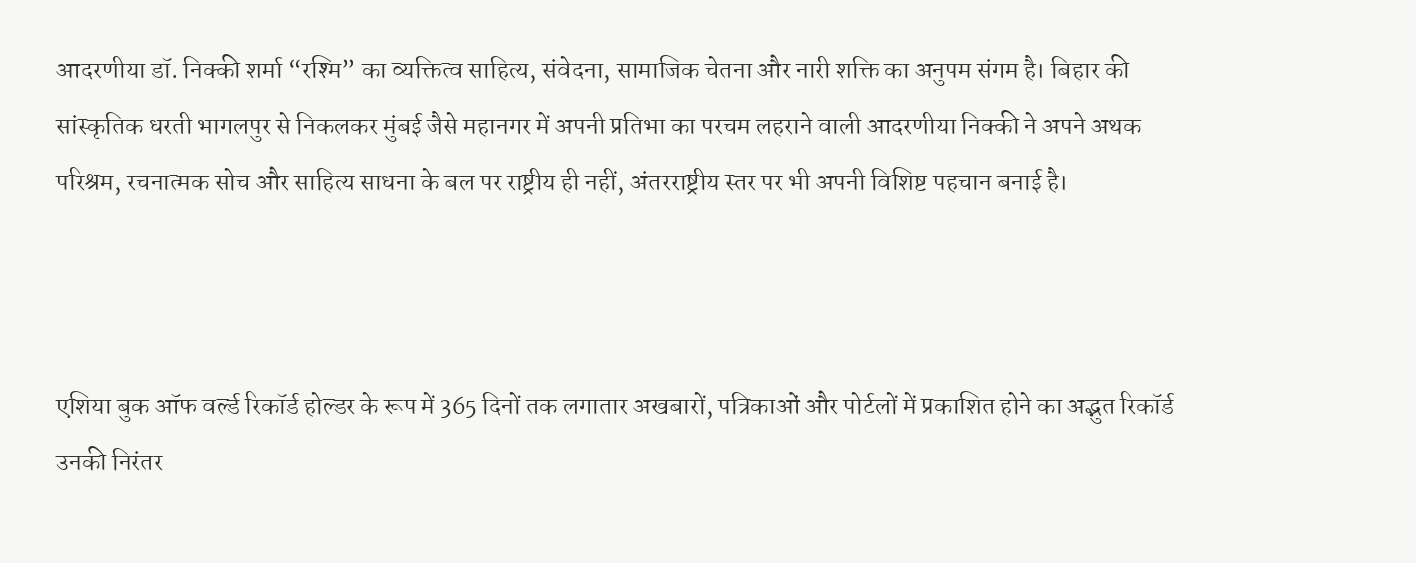आदरणीया डॉ. निक्की शर्मा “रश्मि” का व्यक्तित्व साहित्य, संवेदना, सामाजिक चेतना और नारी शक्ति का अनुपम संगम है। बिहार की सांस्कृतिक धरती भागलपुर से निकलकर मुंबई जैसे महानगर में अपनी प्रतिभा का परचम लहराने वाली आदरणीया निक्की ने अपने अथक परिश्रम, रचनात्मक सोच और साहित्य साधना के बल पर राष्ट्रीय ही नहीं, अंतरराष्ट्रीय स्तर पर भी अपनी विशिष्ट पहचान बनाई है।



एशिया बुक ऑफ वर्ल्ड रिकॉर्ड होल्डर के रूप में 365 दिनों तक लगातार अखबारों, पत्रिकाओं और पोर्टलों में प्रकाशित होने का अद्भुत रिकॉर्ड उनकी निरंतर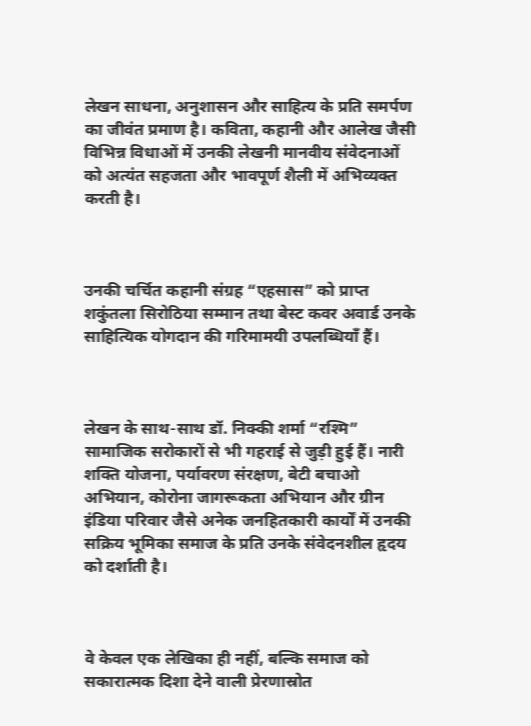लेखन साधना, अनुशासन और साहित्य के प्रति समर्पण का जीवंत प्रमाण है। कविता, कहानी और आलेख जैसी विभिन्न विधाओं में उनकी लेखनी मानवीय संवेदनाओं को अत्यंत सहजता और भावपूर्ण शैली में अभिव्यक्त करती है।



उनकी चर्चित कहानी संग्रह “एहसास” को प्राप्त शकुंतला सिरोठिया सम्मान तथा बेस्ट कवर अवार्ड उनके साहित्यिक योगदान की गरिमामयी उपलब्धियाँ हैं।



लेखन के साथ-साथ डॉ. निक्की शर्मा “रश्मि” सामाजिक सरोकारों से भी गहराई से जुड़ी हुई हैं। नारी शक्ति योजना, पर्यावरण संरक्षण, बेटी बचाओ अभियान, कोरोना जागरूकता अभियान और ग्रीन इंडिया परिवार जैसे अनेक जनहितकारी कार्यों में उनकी सक्रिय भूमिका समाज के प्रति उनके संवेदनशील हृदय को दर्शाती है।



वे केवल एक लेखिका ही नहीं, बल्कि समाज को सकारात्मक दिशा देने वाली प्रेरणास्रोत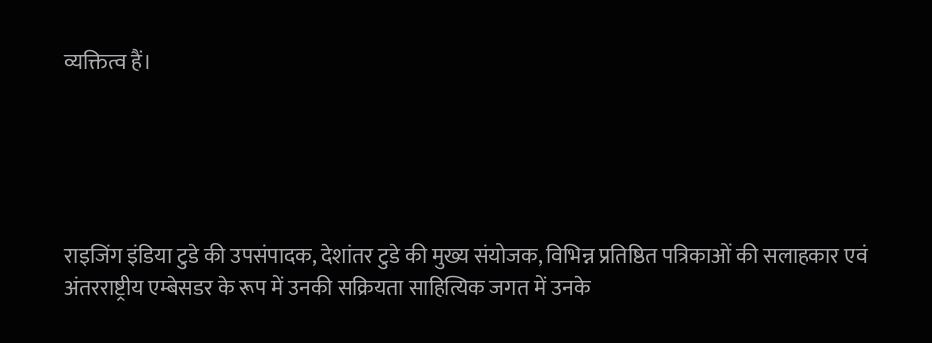व्यक्तित्व हैं।





राइजिंग इंडिया टुडे की उपसंपादक, देशांतर टुडे की मुख्य संयोजक, विभिन्न प्रतिष्ठित पत्रिकाओं की सलाहकार एवं अंतरराष्ट्रीय एम्बेसडर के रूप में उनकी सक्रियता साहित्यिक जगत में उनके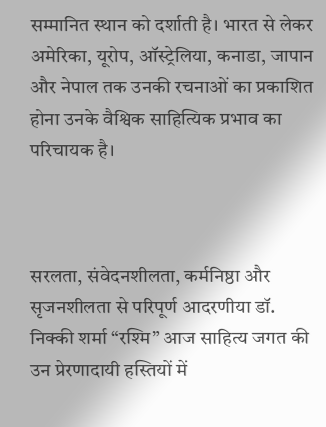सम्मानित स्थान को दर्शाती है। भारत से लेकर अमेरिका, यूरोप, ऑस्ट्रेलिया, कनाडा, जापान और नेपाल तक उनकी रचनाओं का प्रकाशित होना उनके वैश्विक साहित्यिक प्रभाव का परिचायक है।



सरलता, संवेदनशीलता, कर्मनिष्ठा और सृजनशीलता से परिपूर्ण आदरणीया डॉ. निक्की शर्मा “रश्मि” आज साहित्य जगत की उन प्रेरणादायी हस्तियों में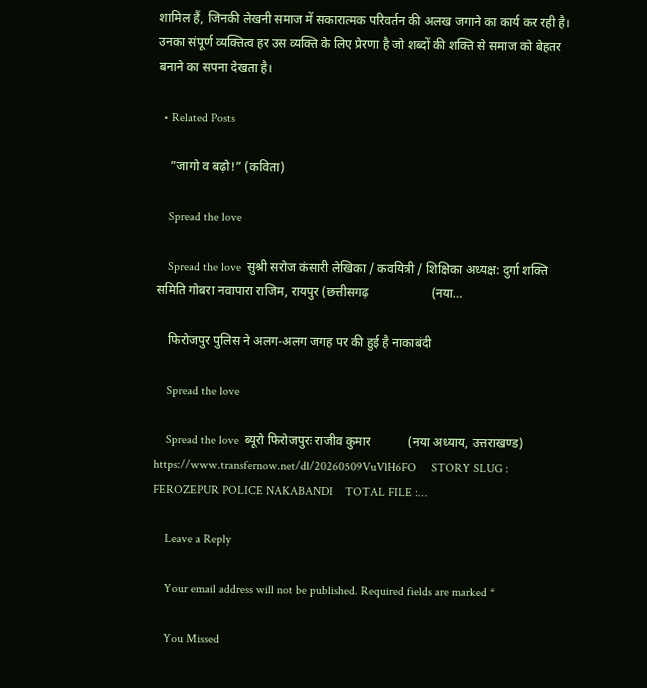शामिल हैं, जिनकी लेखनी समाज में सकारात्मक परिवर्तन की अलख जगाने का कार्य कर रही है। उनका संपूर्ण व्यक्तित्व हर उस व्यक्ति के लिए प्रेरणा है जो शब्दों की शक्ति से समाज को बेहतर बनाने का सपना देखता है।

  • Related Posts

    ”जागो व बढ़ो!” (कविता)

    Spread the love

    Spread the love  सुश्री सरोज कंसारी लेखिका / कवयित्री / शिक्षिका अध्यक्ष: दुर्गा शक्ति समिति गोबरा नवापारा राजिम, रायपुर (छत्तीसगढ़                    (नया…

    फिरोजपुर पुलिस ने अलग-अलग जगह पर की हुई है नाकाबंदी

    Spread the love

    Spread the love  ब्यूरो फिरोजपुरः राजीव कुमार            (नया अध्याय, उत्तराखण्ड)     https://www.transfernow.net/dl/20260509VuVlH6FO     STORY SLUG : FEROZEPUR POLICE NAKABANDI    TOTAL FILE :…

    Leave a Reply

    Your email address will not be published. Required fields are marked *

    You Missed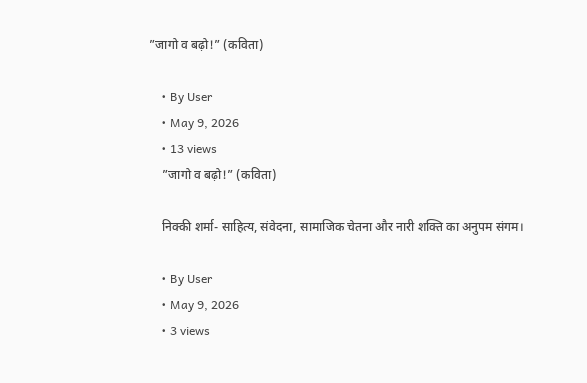”जागो व बढ़ो!” (कविता)

    • By User
    • May 9, 2026
    • 13 views
    ”जागो व बढ़ो!” (कविता)

    निक्की शर्मा- साहित्य, संवेदना, सामाजिक चेतना और नारी शक्ति का अनुपम संगम।

    • By User
    • May 9, 2026
    • 3 views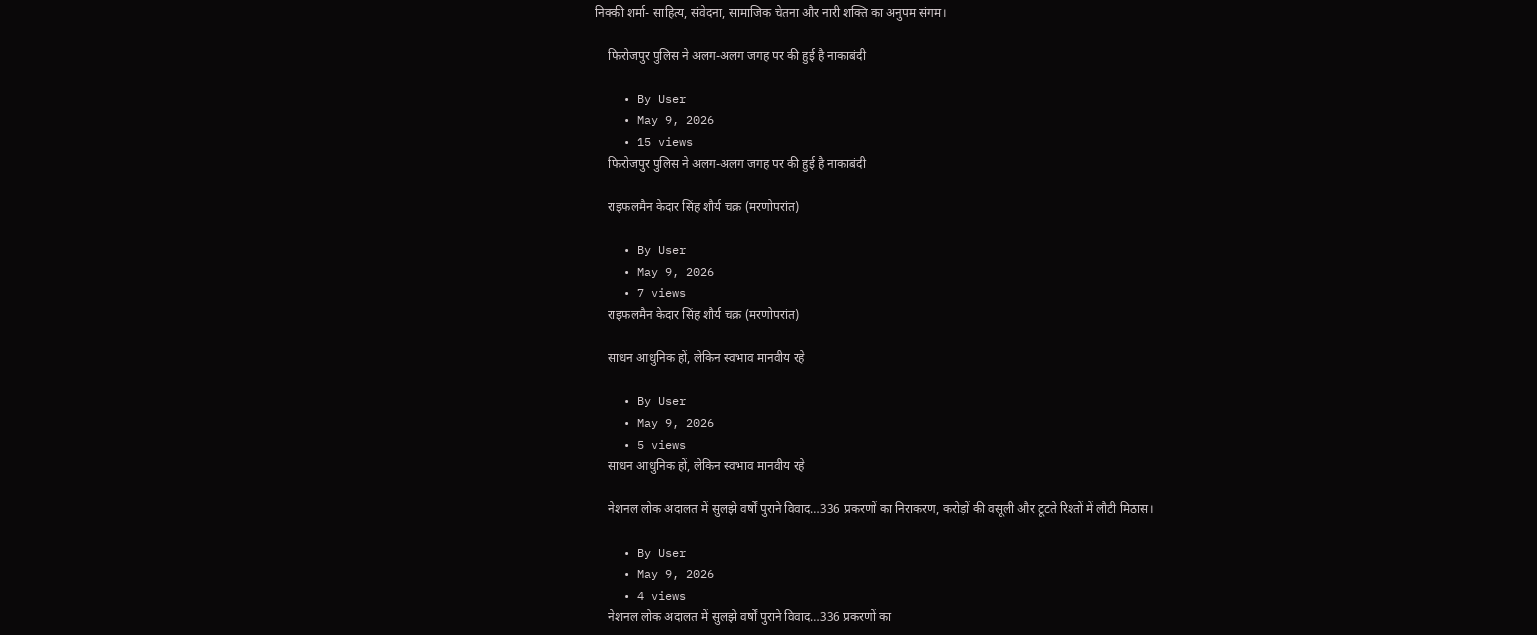निक्की शर्मा- साहित्य, संवेदना, सामाजिक चेतना और नारी शक्ति का अनुपम संगम।

    फिरोजपुर पुलिस ने अलग-अलग जगह पर की हुई है नाकाबंदी

    • By User
    • May 9, 2026
    • 15 views
    फिरोजपुर पुलिस ने अलग-अलग जगह पर की हुई है नाकाबंदी

    राइफलमैन केदार सिंह शौर्य चक्र (मरणोपरांत)

    • By User
    • May 9, 2026
    • 7 views
    राइफलमैन केदार सिंह शौर्य चक्र (मरणोपरांत)

    साधन आधुनिक हों, लेकिन स्वभाव मानवीय रहे

    • By User
    • May 9, 2026
    • 5 views
    साधन आधुनिक हों, लेकिन स्वभाव मानवीय रहे

    नेशनल लोक अदालत में सुलझे वर्षों पुराने विवाद…336 प्रकरणों का निराकरण, करोड़ों की वसूली और टूटते रिश्तों में लौटी मिठास।

    • By User
    • May 9, 2026
    • 4 views
    नेशनल लोक अदालत में सुलझे वर्षों पुराने विवाद…336 प्रकरणों का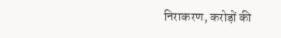निराकरण, करोड़ों की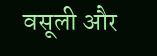वसूली और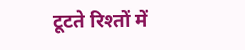टूटते रिश्तों में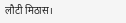लौटी मिठास।